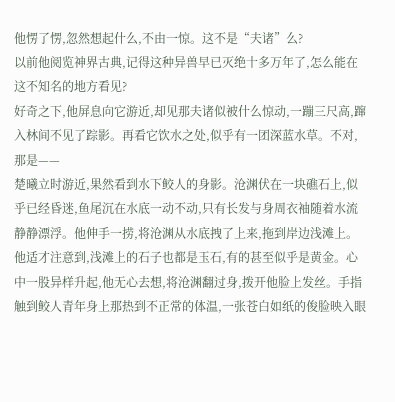他愣了愣,忽然想起什么,不由一惊。这不是“夫诸”么?
以前他阅览神界古典,记得这种异兽早已灭绝十多万年了,怎么能在这不知名的地方看见?
好奇之下,他屏息向它游近,却见那夫诸似被什么惊动,一蹦三尺高,蹿入林间不见了踪影。再看它饮水之处,似乎有一团深蓝水草。不对,那是——
楚曦立时游近,果然看到水下鲛人的身影。沧渊伏在一块礁石上,似乎已经昏迷,鱼尾沉在水底一动不动,只有长发与身周衣袖随着水流静静漂浮。他伸手一捞,将沧渊从水底拽了上来,拖到岸边浅滩上。
他适才注意到,浅滩上的石子也都是玉石,有的甚至似乎是黄金。心中一股异样升起,他无心去想,将沧渊翻过身,拨开他脸上发丝。手指触到鲛人青年身上那热到不正常的体温,一张苍白如纸的俊脸映入眼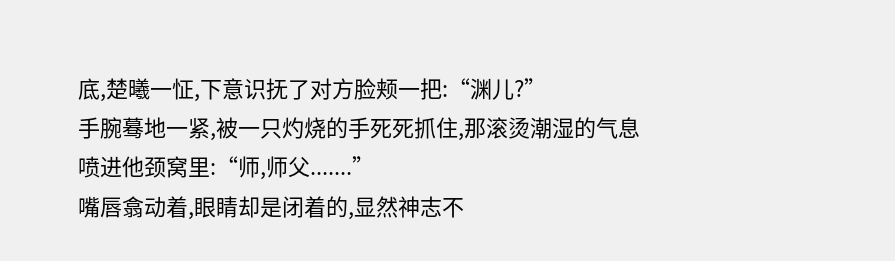底,楚曦一怔,下意识抚了对方脸颊一把:“渊儿?”
手腕蓦地一紧,被一只灼烧的手死死抓住,那滚烫潮湿的气息喷进他颈窝里:“师,师父.......”
嘴唇翕动着,眼睛却是闭着的,显然神志不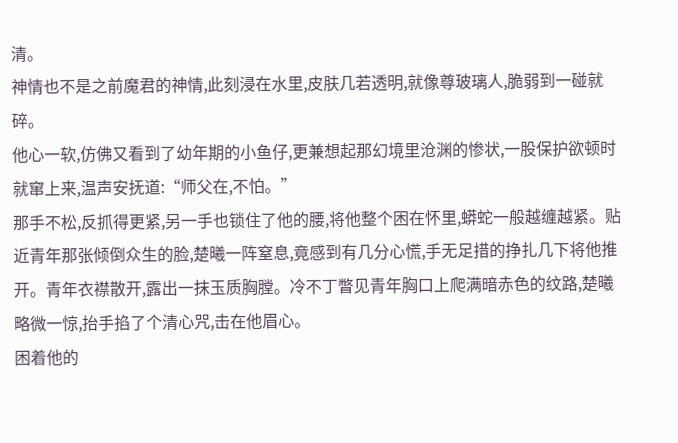清。
神情也不是之前魔君的神情,此刻浸在水里,皮肤几若透明,就像尊玻璃人,脆弱到一碰就碎。
他心一软,仿佛又看到了幼年期的小鱼仔,更兼想起那幻境里沧渊的惨状,一股保护欲顿时就窜上来,温声安抚道:“师父在,不怕。”
那手不松,反抓得更紧,另一手也锁住了他的腰,将他整个困在怀里,蟒蛇一般越缠越紧。贴近青年那张倾倒众生的脸,楚曦一阵窒息,竟感到有几分心慌,手无足措的挣扎几下将他推开。青年衣襟散开,露出一抹玉质胸膛。冷不丁瞥见青年胸口上爬满暗赤色的纹路,楚曦略微一惊,抬手掐了个清心咒,击在他眉心。
困着他的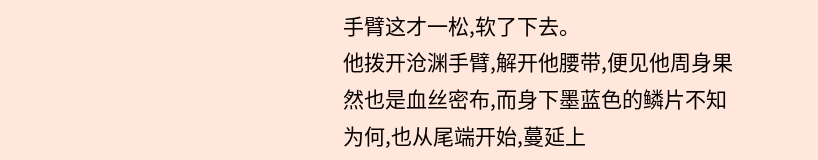手臂这才一松,软了下去。
他拨开沧渊手臂,解开他腰带,便见他周身果然也是血丝密布,而身下墨蓝色的鳞片不知为何,也从尾端开始,蔓延上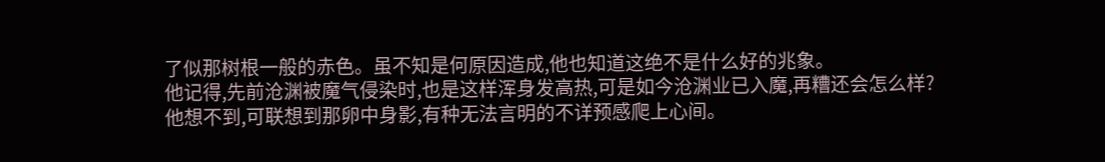了似那树根一般的赤色。虽不知是何原因造成,他也知道这绝不是什么好的兆象。
他记得,先前沧渊被魔气侵染时,也是这样浑身发高热,可是如今沧渊业已入魔,再糟还会怎么样?
他想不到,可联想到那卵中身影,有种无法言明的不详预感爬上心间。